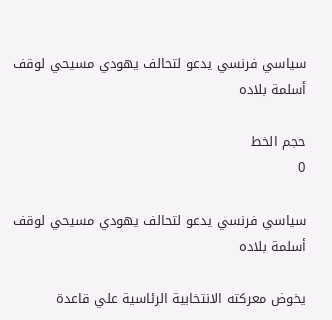سياسي فرنسي يدعو لتحالف يهودي مسيحي لوقف أسلمة بلاده

حجم الخط
0

سياسي فرنسي يدعو لتحالف يهودي مسيحي لوقف أسلمة بلاده

يخوض معركته الانتخابية الرئاسية علي قاعدة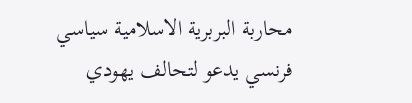محاربة البربرية الاسلامية سياسي فرنسي يدعو لتحالف يهودي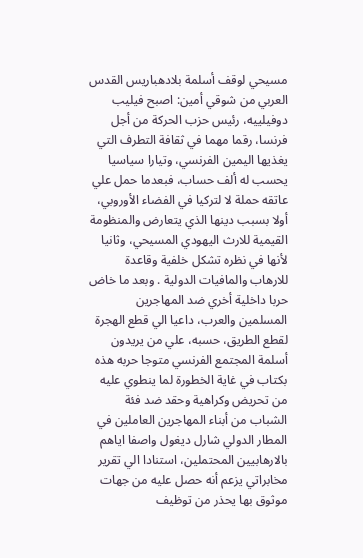مسيحي لوقف أسلمة بلادهباريس القدس العربي من شوقي أمين: اصبح فيليب دوفيلييه، رئيس حزب الحركة من أجل فرنسا، رقما مهما في ثقافة التطرف التي يغذيها اليمين الفرنسي، وتيارا سياسيا يحسب له ألف حساب، فبعدما حمل علي عاتقه حملة لا لتركيا في الفضاء الأوروبي، أولا بسبب دينها الذي يتعارض والمنظومة القيمية للارث اليهودي المسيحي، وثانيا لأنها في نظره تشكل خلفية وقاعدة للارهاب والمافيات الدولية . وبعد ما خاض حربا داخلية أخري ضد المهاجرين المسلمين والعرب، داعيا الي قطع الهجرة لقطع الطريق، حسبه، علي من يريدون أسلمة المجتمع الفرنسي متوجا حربه هذه بكتاب في غاية الخطورة لما ينطوي عليه من تحريض وكراهية وحقد ضد فئة الشباب من أبناء المهاجرين العاملين في المطار الدولي شارل ديغول واصفا اياهم بالارهابيين المحتملين، استنادا الي تقرير مخابراتي يزعم أنه حصل عليه من جهات موثوق بها يحذر من توظيف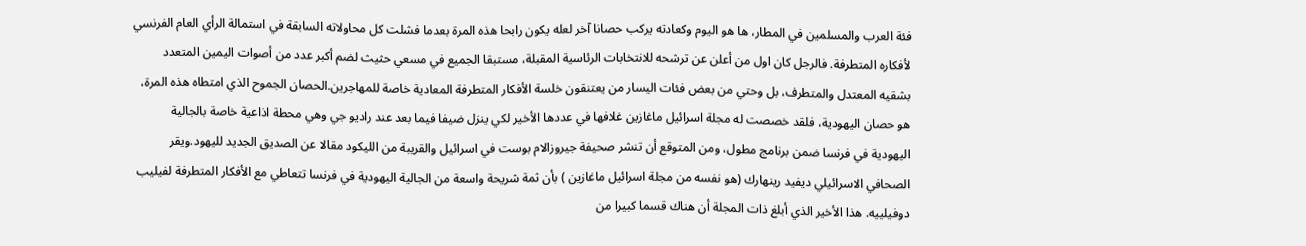فئة العرب والمسلمين في المطار، ها هو اليوم وكعادته يركب حصانا آخر لعله يكون رابحا هذه المرة بعدما فشلت كل محاولاته السابقة في استمالة الرأي العام الفرنسي لأفكاره المتطرفة. فالرجل كان اول من أعلن عن ترشحه للانتخابات الرئاسية المقبلة، مستبقا الجميع في مسعي حثيث لضم أكبر عدد من أصوات اليمين المتعدد بشقيه المعتدل والمتطرف، بل وحتي من بعض فئات اليسار من يعتنقون خلسة الأفكار المتطرفة المعادية خاصة للمهاجرين.الحصان الجموح الذي امتطاه هذه المرة، هو حصان اليهودية، فلقد خصصت له مجلة اسرائيل ماغازين غلافها في عددها الأخير لكي ينزل ضيفا فيما بعد عند راديو جي وهي محطة اذاعية خاصة بالجالية اليهودية في فرنسا ضمن برنامج مطول، ومن المتوقع أن تنشر صحيفة جيروزالام بوست في اسرائيل والقريبة من الليكود مقالا عن الصديق الجديد لليهود.ويقر الصحافي الاسرائيلي ديفيد رينهارك (هو نفسه من مجلة اسرائيل ماغازين ) بأن ثمة شريحة واسعة من الجالية اليهودية في فرنسا تتعاطي مع الأفكار المتطرفة لفيليب دوفيلييه. هذا الأخير الذي أبلغ ذات المجلة أن هناك قسما كبيرا من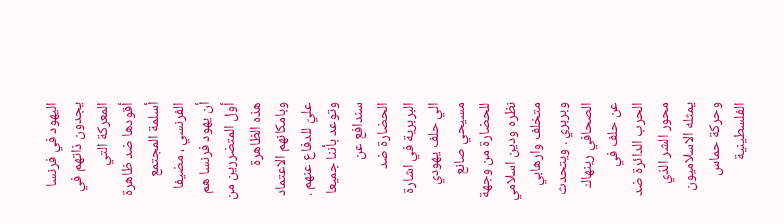اليهود في فرنسا يجدون ذاتهم في المعركة التي أقودها ضد ظاهرة أسلمة المجتمع الفرنسي ، مضيفا أن يهود فرنسا هم أول المتضررين من هذه الظاهرة وبامكانهم الاعتماد عليّ للدفاع عنهم . وتوعد بأننا جميعا سندافع عن الحضارة ضد البربرية في اشارة الي حلف يهودي مسيحي صانع للحضارة من وجهة نظره ودين اسلامي متخلف وارهابي وبربري . ويتحدث الصحافي رينهاك عن حلف في الحرب الدائرة ضد محور الشر الذي يمثله الاسلاميون وحركة حماس الفلسطينية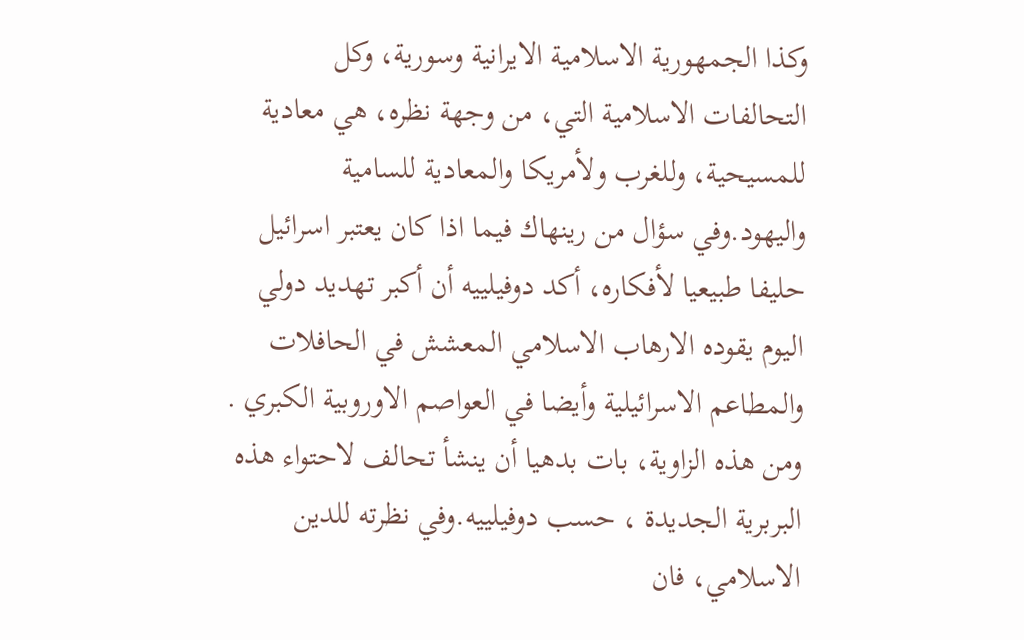وكذا الجمهورية الاسلامية الايرانية وسورية، وكل التحالفات الاسلامية التي، من وجهة نظره، هي معادية للمسيحية، وللغرب ولأمريكا والمعادية للسامية واليهود.وفي سؤال من رينهاك فيما اذا كان يعتبر اسرائيل حليفا طبيعيا لأفكاره، أكد دوفيلييه أن أكبر تهديد دولي اليوم يقوده الارهاب الاسلامي المعشش في الحافلات والمطاعم الاسرائيلية وأيضا في العواصم الاوروبية الكبري . ومن هذه الزاوية، بات بدهيا أن ينشأ تحالف لاحتواء هذه البربرية الجديدة ، حسب دوفيلييه.وفي نظرته للدين الاسلامي، فان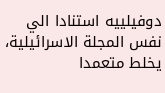دوفيلييه استنادا الي نفس المجلة الاسرائيلية، يخلط متعمدا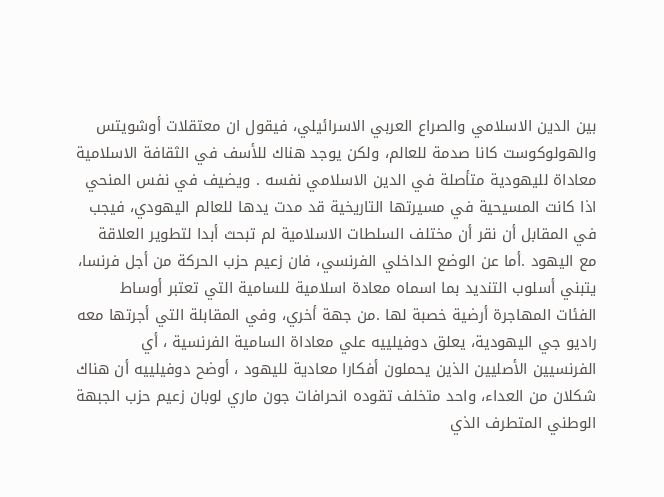بين الدين الاسلامي والصراع العربي الاسرائيلي، فيقول ان معتقلات أوشويتس والهولوكوست كانا صدمة للعالم، ولكن يوجد هناك للأسف في الثقافة الاسلامية معاداة لليهودية متأصلة في الدين الاسلامي نفسه . ويضيف في نفس المنحي اذا كانت المسيحية في مسيرتها التاريخية قد مدت يدها للعالم اليهودي، فيجب في المقابل أن نقر أن مختلف السلطات الاسلامية لم تبحث أبدا لتطوير العلاقة مع اليهود .أما عن الوضع الداخلي الفرنسي، فان زعيم حزب الحركة من أجل فرنسا، يتبني أسلوب التنديد بما اسماه معادة اسلامية للسامية التي تعتبر أوساط الفئات المهاجرة أرضية خصبة لها .من جهة أخري، وفي المقابلة التي أجرتها معه راديو جي اليهودية، يعلق دوفيلييه علي معاداة السامية الفرنسية ، أي الفرنسيين الأصليين الذين يحملون أفكارا معادية لليهود ، أوضح دوفيلييه أن هناك شكلان من العداء، واحد متخلف تقوده انحرافات جون ماري لوبان زعيم حزب الجبهة الوطني المتطرف الذي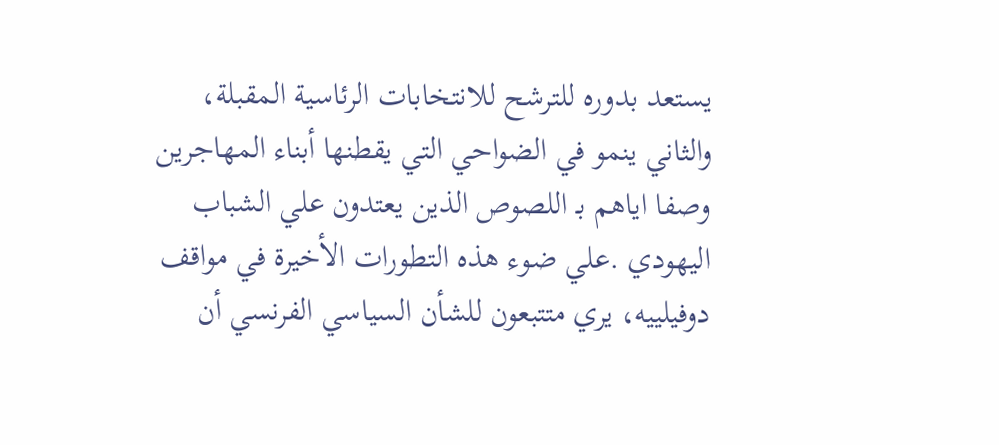يستعد بدوره للترشح للانتخابات الرئاسية المقبلة، والثاني ينمو في الضواحي التي يقطنها أبناء المهاجرين وصفا اياهم بـ اللصوص الذين يعتدون علي الشباب اليهودي .علي ضوء هذه التطورات الأخيرة في مواقف دوفيلييه، يري متتبعون للشأن السياسي الفرنسي أن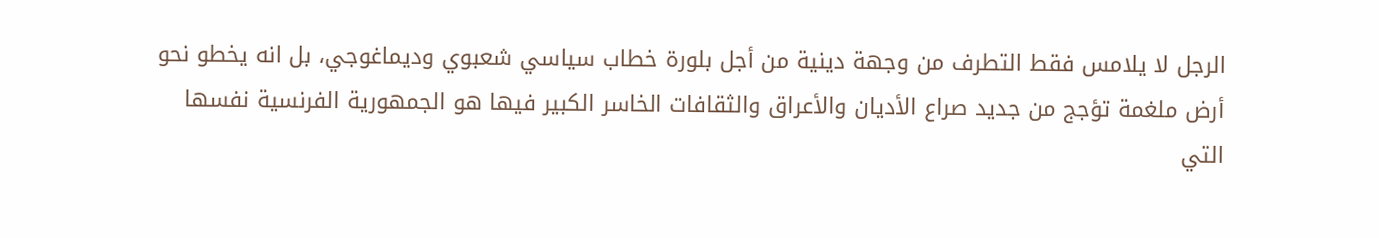الرجل لا يلامس فقط التطرف من وجهة دينية من أجل بلورة خطاب سياسي شعبوي وديماغوجي، بل انه يخطو نحو أرض ملغمة تؤجج من جديد صراع الأديان والأعراق والثقافات الخاسر الكبير فيها هو الجمهورية الفرنسية نفسها التي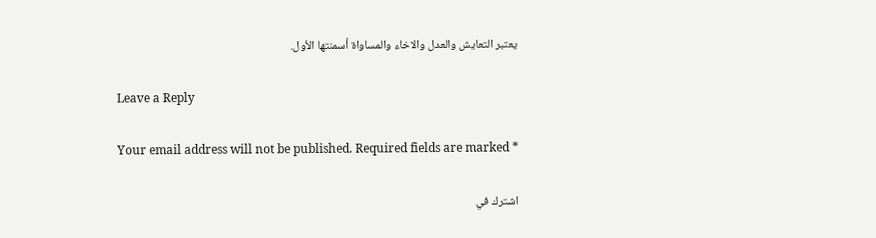يعتبر التعايش والعدل والاخاء والمساواة أسمنتها الأول.

Leave a Reply

Your email address will not be published. Required fields are marked *

اشترك في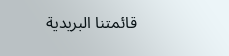قائمتنا البريدية